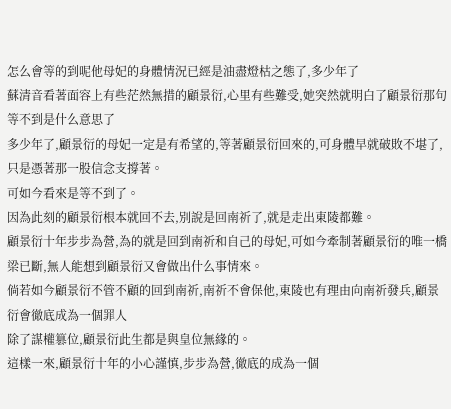怎么會等的到呢他母妃的身體情況已經是油盡燈枯之態了,多少年了
蘇清音看著面容上有些茫然無措的顧景衍,心里有些難受,她突然就明白了顧景衍那句等不到是什么意思了
多少年了,顧景衍的母妃一定是有希望的,等著顧景衍回來的,可身體早就破敗不堪了,只是憑著那一股信念支撐著。
可如今看來是等不到了。
因為此刻的顧景衍根本就回不去,別說是回南祈了,就是走出東陵都難。
顧景衍十年步步為營,為的就是回到南祈和自己的母妃,可如今牽制著顧景衍的唯一橋梁已斷,無人能想到顧景衍又會做出什么事情來。
倘若如今顧景衍不管不顧的回到南祈,南祈不會保他,東陵也有理由向南祈發兵,顧景衍會徹底成為一個罪人
除了謀權篡位,顧景衍此生都是與皇位無緣的。
這樣一來,顧景衍十年的小心謹慎,步步為營,徹底的成為一個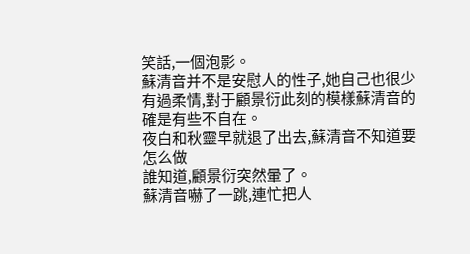笑話,一個泡影。
蘇清音并不是安慰人的性子,她自己也很少有過柔情,對于顧景衍此刻的模樣蘇清音的確是有些不自在。
夜白和秋靈早就退了出去,蘇清音不知道要怎么做
誰知道,顧景衍突然暈了。
蘇清音嚇了一跳,連忙把人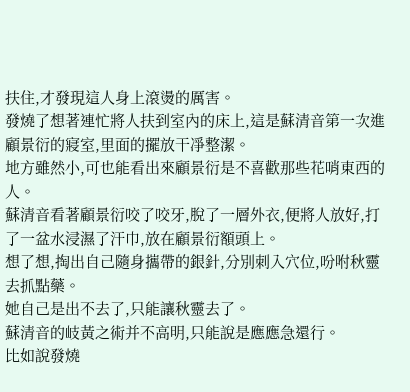扶住,才發現這人身上滾燙的厲害。
發燒了想著連忙將人扶到室內的床上,這是蘇清音第一次進顧景衍的寢室,里面的擺放干凈整潔。
地方雖然小,可也能看出來顧景衍是不喜歡那些花哨東西的人。
蘇清音看著顧景衍咬了咬牙,脫了一層外衣,便將人放好,打了一盆水浸濕了汗巾,放在顧景衍額頭上。
想了想,掏出自己隨身攜帶的銀針,分別刺入穴位,吩咐秋靈去抓點藥。
她自己是出不去了,只能讓秋靈去了。
蘇清音的岐黃之術并不高明,只能說是應應急還行。
比如說發燒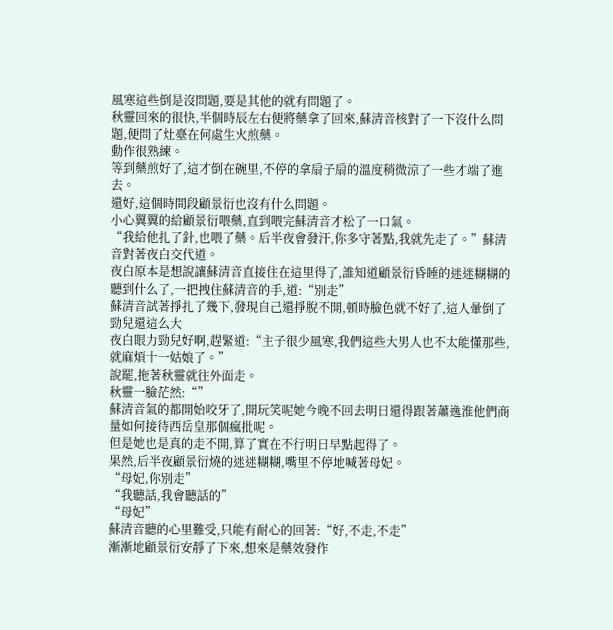風寒這些倒是沒問題,要是其他的就有問題了。
秋靈回來的很快,半個時辰左右便將藥拿了回來,蘇清音核對了一下沒什么問題,便問了灶臺在何處生火煎藥。
動作很熟練。
等到藥煎好了,這才倒在碗里,不停的拿扇子扇的溫度稍微涼了一些才端了進去。
還好,這個時間段顧景衍也沒有什么問題。
小心翼翼的給顧景衍喂藥,直到喂完蘇清音才松了一口氣。
“我給他扎了針,也喂了藥。后半夜會發汗,你多守著點,我就先走了。”蘇清音對著夜白交代道。
夜白原本是想說讓蘇清音直接住在這里得了,誰知道顧景衍昏睡的迷迷糊糊的聽到什么了,一把拽住蘇清音的手,道:“別走”
蘇清音試著掙扎了幾下,發現自己還掙脫不開,頓時臉色就不好了,這人暈倒了勁兒還這么大
夜白眼力勁兒好啊,趕緊道:“主子很少風寒,我們這些大男人也不太能懂那些,就麻煩十一姑娘了。”
說罷,拖著秋靈就往外面走。
秋靈一臉茫然:“”
蘇清音氣的都開始咬牙了,開玩笑呢她今晚不回去明日還得跟著蕭逸淮他們商量如何接待西岳皇那個瘋批呢。
但是她也是真的走不開,算了實在不行明日早點起得了。
果然,后半夜顧景衍燒的迷迷糊糊,嘴里不停地喊著母妃。
“母妃,你別走”
“我聽話,我會聽話的”
“母妃”
蘇清音聽的心里難受,只能有耐心的回著:“好,不走,不走”
漸漸地顧景衍安靜了下來,想來是藥效發作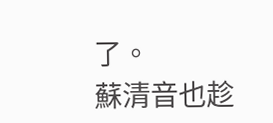了。
蘇清音也趁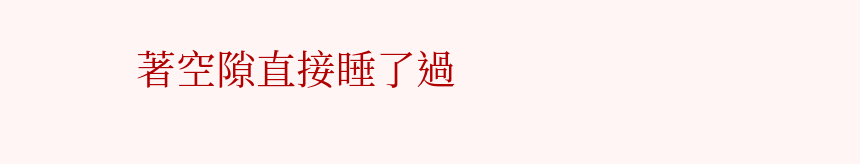著空隙直接睡了過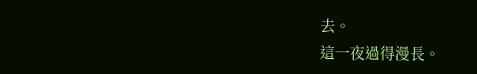去。
這一夜過得漫長。